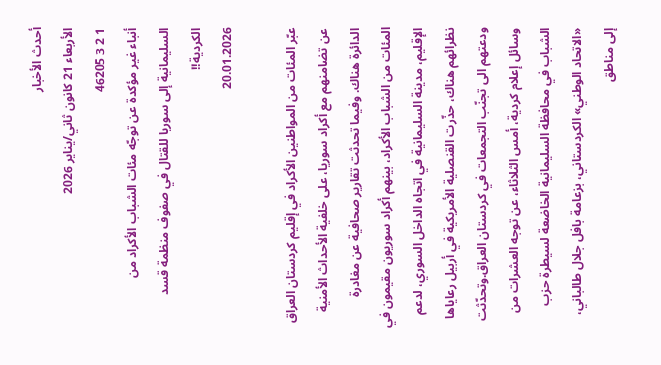أحدث الأخبار
الأربعاء 21 كانون ثاني/يناير 2026
1 2 3 46205
أنباء غير مؤكدة عن توجّه مئات الشباب الأكراد من السليمانية إلى سوريا للقتال في صفوف منظمة قسد الكردية!!
20.01.2026

عبّر المئات من المواطنين الأكراد في إقليم كردستان العراق عن تضامنهم مع أكراد سوريا، على خلفية الأحداث الأمنية الدائرة هناك. وفيما تحدثت تقارير صحافية عن مغادرة المئات من الشباب الأكراد، بينهم أكراد سوريون مقيمون في الإقليم، مدينة السليمانية في اتجاه الداخل السوري، لدعم نظرائهم هناك، حذّرت القنصلية الأمريكية في أربيل رعاياها ودعتهم الى تجنّب التجمعات في كردستان العراق.وتحدّثت وسائل إعلام كردية، أمس الثلاثاء، عن توجه العشرات من الشباب في محافظة السليمانية الخاضعة لسيطرة حزب «الاتحاد الوطني» الكردستاني، بزعامة بافل جلال طالباني، إلى مناطق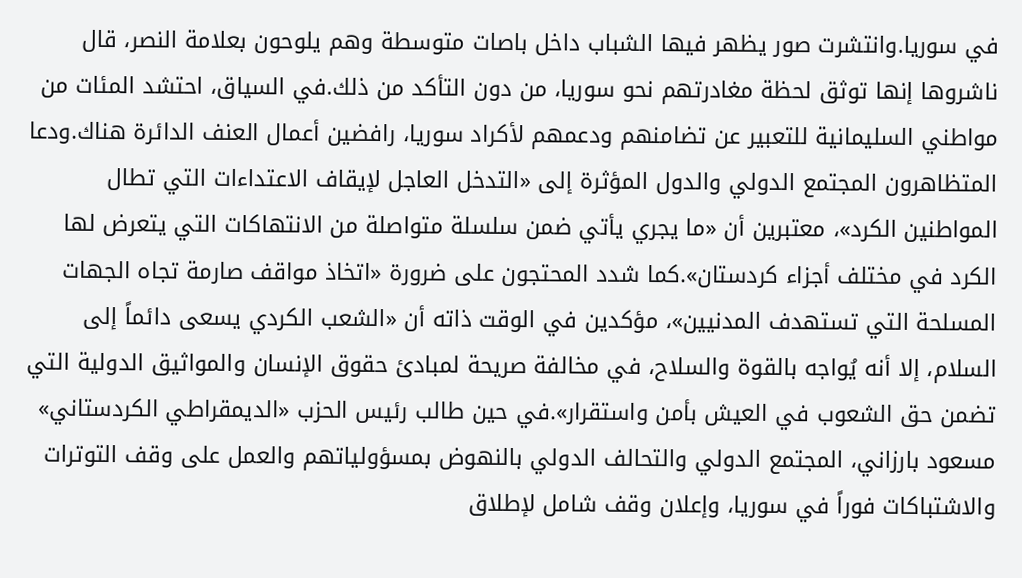في سوريا.وانتشرت صور يظهر فيها الشباب داخل باصات متوسطة وهم يلوحون بعلامة النصر، قال ناشروها إنها توثق لحظة مغادرتهم نحو سوريا، من دون التأكد من ذلك.في السياق، احتشد المئات من مواطني السليمانية للتعبير عن تضامنهم ودعمهم لأكراد سوريا، رافضين أعمال العنف الدائرة هناك.ودعا المتظاهرون المجتمع الدولي والدول المؤثرة إلى «التدخل العاجل لإيقاف الاعتداءات التي تطال المواطنين الكرد»، معتبرين أن «ما يجري يأتي ضمن سلسلة متواصلة من الانتهاكات التي يتعرض لها الكرد في مختلف أجزاء كردستان».كما شدد المحتجون على ضرورة «اتخاذ مواقف صارمة تجاه الجهات المسلحة التي تستهدف المدنيين»، مؤكدين في الوقت ذاته أن «الشعب الكردي يسعى دائماً إلى السلام، إلا أنه يُواجه بالقوة والسلاح، في مخالفة صريحة لمبادئ حقوق الإنسان والمواثيق الدولية التي تضمن حق الشعوب في العيش بأمن واستقرار».في حين طالب رئيس الحزب «الديمقراطي الكردستاني» مسعود بارزاني، المجتمع الدولي والتحالف الدولي بالنهوض بمسؤولياتهم والعمل على وقف التوترات والاشتباكات فوراً في سوريا، وإعلان وقف شامل لإطلاق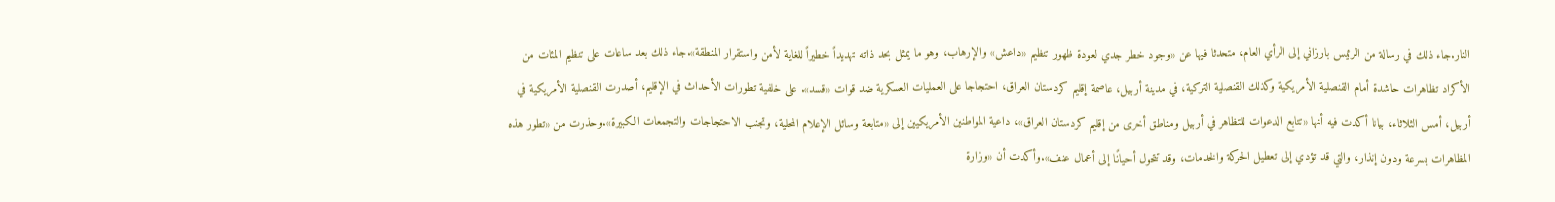النار.جاء ذلك في رسالة من الرئيس بارزاني إلى الرأي العام، متحدثا فيها عن «وجود خطر جدي لعودة ظهور تنظيم «داعش» والإرهاب، وهو ما يمثل بحد ذاته تهديداً خطيراً للغاية لأمن واستقرار المنطقة».جاء ذلك بعد ساعات على تنظيم المئات من الأكراد تظاهرات حاشدة أمام القنصلية الأمريكية وكذلك القنصلية التركية، في مدينة أربيل، عاصمة إقليم كردستان العراق، احتجاجا على العمليات العسكرية ضد قوات «قسد». على خلفية تطورات الأحداث في الإقليم، أصدرت القنصلية الأمريكية في أربيل، أمس الثلاثاء، بيانا أكدت فيه أنها «تتابع الدعوات للتظاهر في أربيل ومناطق أخرى من إقليم كردستان العراق»، داعية المواطنين الأمريكيين إلى «متابعة وسائل الإعلام المحلية، وتجنب الاحتجاجات والتجمعات الكبيرة».وحذرت من «تطور هذه المظاهرات بسرعة ودون إنذار، والتي قد تؤدي إلى تعطيل الحركة والخدمات، وقد تتحول أحيانًا إلى أعمال عنف».وأكدت أن «وزارة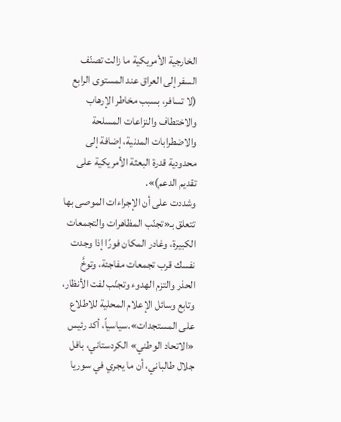الخارجية الأمريكية ما زالت تصنّف السفر إلى العراق عند المستوى الرابع (لا تسافر، بسبب مخاطر الإرهاب والاختطاف والنزاعات المسلحة والاضطرابات المدنية، إضافة إلى محدودية قدرة البعثة الأمريكية على تقديم الدعم)».
وشددت على أن الإجراءات الموصى بها تتعلق بـ«تجنّب المظاهرات والتجمعات الكبيرة، وغادر المكان فورًا إذا وجدت نفسك قرب تجمعات مفاجئة، وتوخَّ الحذر والتزم الهدوء وتجنّب لفت الأنظار، وتابع وسائل الإعلام المحلية للاطلاع على المستجدات».سياسياً، أكد رئيس «الاتحاد الوطني» الكردستاني، بافل جلال طالباني، أن ما يجري في سوريا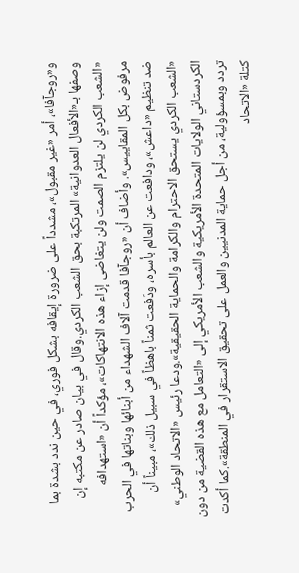و«روجآفا»، أمر «غير مقبول»، مشدداً على ضرورة إيقافه بشكل فوري، في حين ندد بشدة بما وصفها بـ«الأفعال العدوانية» المرتكبة بحق الشعب الكردي.وقال في بيان صادر عن مكتبه إن «الشعب الكردي لن يلتزم الصمت ولن يتغاضى إزاء هذه الانتهاكات»، مؤكداً أن «استهدافه مرفوض بكل المقاييس». وأضاف أن «روجآفا قدمت آلاف الشهداء من أبنائها وبناتها في الحرب ضد تنظيم «داعش»، ودافعت عن العالم بأسره، ودَفعت ثمناً باهظاً في سبيل ذلك»، مبيناً أن «الشعب الكردي يستحق الاحترام والكرامة والحماية الحقيقية».ودعا رئيس «الاتحاد الوطني» الكردستاني الولايات المتحدة الأمريكية والشعب الأمريكي إلى «التعامل مع هذه القضية من دون تردد وبمسؤولية، من أجل حماية المدنيين والعمل على تحقيق الاستقرار في المنطقة».كما أكدت كتلة «الاتحاد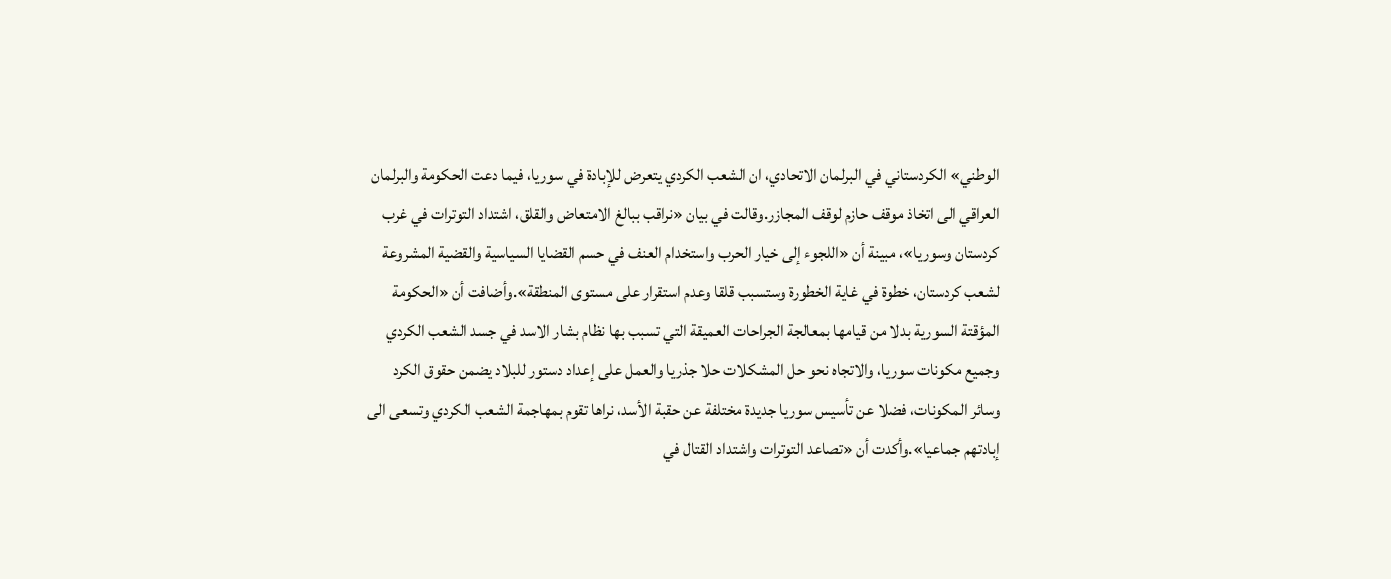الوطني» الكردستاني في البرلمان الاتحادي، ان الشعب الكردي يتعرض للإبادة في سوريا، فيما دعت الحكومة والبرلمان العراقي الى اتخاذ موقف حازم لوقف المجازر.وقالت في بيان «نراقب ببالغ الامتعاض والقلق، اشتداد التوترات في غرب كردستان وسوريا»، مبينة أن «اللجوء إلى خيار الحرب واستخدام العنف في حسم القضايا السياسية والقضية المشروعة لشعب كردستان، خطوة في غاية الخطورة وستسبب قلقا وعدم استقرار على مستوى المنطقة».وأضافت أن «الحكومة المؤقتة السورية بدلا من قيامها بمعالجة الجراحات العميقة التي تسبب بها نظام بشار الاسد في جسد الشعب الكردي وجميع مكونات سوريا، والاتجاه نحو حل المشكلات حلا جذريا والعمل على إعداد دستور للبلاد يضمن حقوق الكرد وسائر المكونات، فضلا عن تأسيس سوريا جديدة مختلفة عن حقبة الأسد، نراها تقوم بمهاجمة الشعب الكردي وتسعى الى إبادتهم جماعيا».وأكدت أن «تصاعد التوترات واشتداد القتال في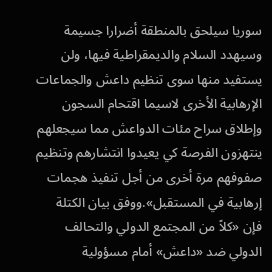سوريا سيلحق بالمنطقة أضرارا جسيمة وسيهدد السلام والديمقراطية فيها، ولن يستفيد منها سوى تنظيم داعش والجماعات الإرهابية الأخرى لاسيما اقتحام السجون وإطلاق سراح مئات الدواعش مما سيجعلهم ينتهزون الفرصة كي يعيدوا انتشارهم وتنظيم صفوفهم مرة أخرى من أجل تنفيذ هجمات إرهابية في المستقبل».ووفق بيان الكتلة فإن «كلاً من المجتمع الدولي والتحالف الدولي ضد «داعش» أمام مسؤولية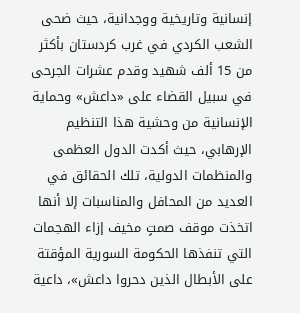إنسانية وتاريخية ووجدانية، حيث ضحى الشعب الكردي في غرب كردستان بأكثر من 15 ألف شهيد وقدم عشرات الجرحى في سبيل القضاء على «داعش» وحماية الإنسانية من وحشية هذا التنظيم الإرهابي، حيث أكدت الدول العظمى والمنظمات الدولية، تلك الحقائق في العديد من المحافل والمناسبات إلا أنها اتخذت موقف صمتٍ مخيف إزاء الهجمات التي تنفذها الحكومة السورية المؤقتة على الأبطال الذين دحروا داعش»، داعية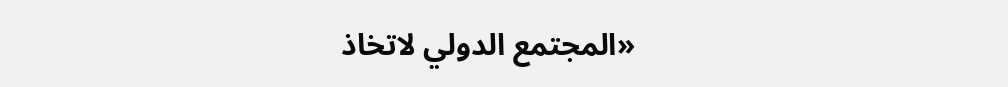«المجتمع الدولي لاتخاذ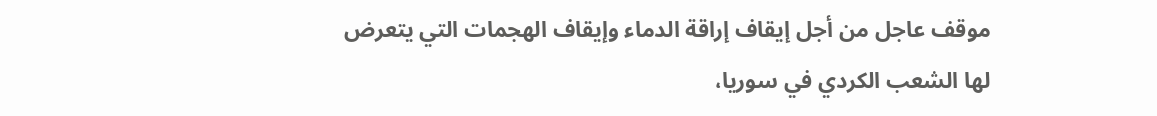موقف عاجل من أجل إيقاف إراقة الدماء وإيقاف الهجمات التي يتعرض لها الشعب الكردي في سوريا،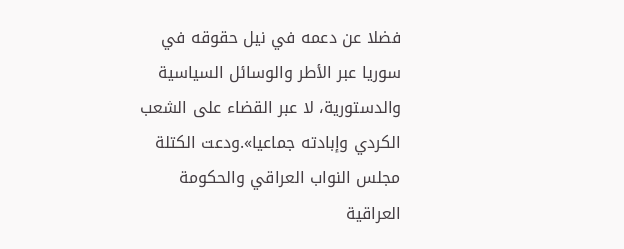فضلا عن دعمه في نيل حقوقه في سوريا عبر الأطر والوسائل السياسية والدستورية، لا عبر القضاء على الشعب الكردي وإبادته جماعيا».ودعت الكتلة مجلس النواب العراقي والحكومة العراقية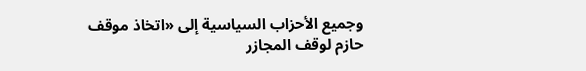وجميع الأحزاب السياسية إلى «اتخاذ موقف حازم لوقف المجازر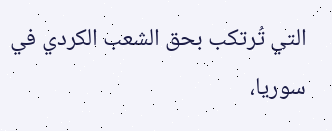التي تُرتكب بحق الشعب الكردي في سوريا،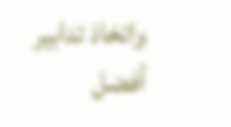واتخاذ تدابير أفضل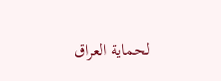لحماية العراق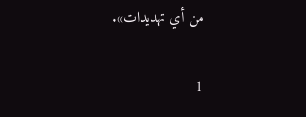من أي تهديدات».

1